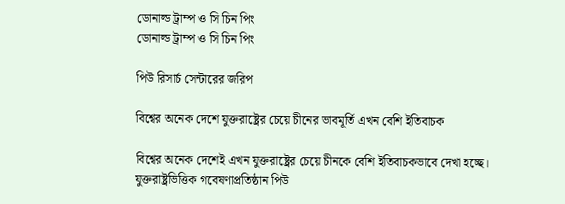ডোনাল্ড ট্রাম্প ও সি চিন পিং
ডোনাল্ড ট্রাম্প ও সি চিন পিং

পিউ রিসার্চ সেন্টারের জরিপ

বিশ্বের অনেক দেশে যুক্তরাষ্ট্রের চেয়ে চীনের ভাবমূর্তি এখন বেশি ইতিবাচক

বিশ্বের অনেক দেশেই এখন যুক্তরাষ্ট্রের চেয়ে চীনকে বেশি ইতিবাচকভাবে দেখা হচ্ছে। যুক্তরাষ্ট্রভিত্তিক গবেষণাপ্রতিষ্ঠান পিউ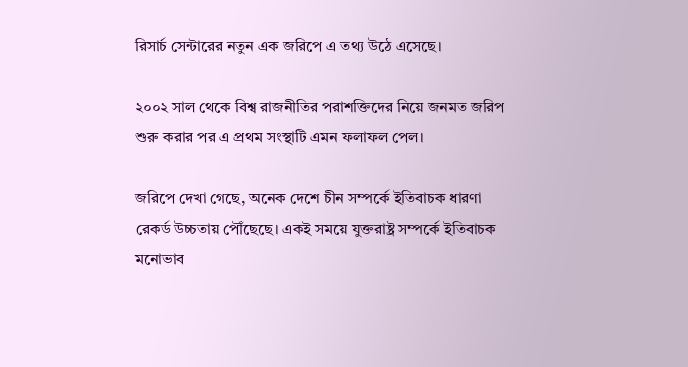রিসার্চ সেন্টারের নতুন এক জরিপে এ তথ্য উঠে এসেছে।

২০০২ সাল থেকে বিশ্ব রাজনীতির পরাশক্তিদের নিয়ে জনমত জরিপ শুরু করার পর এ প্রথম সংস্থাটি এমন ফলাফল পেল।

জরিপে দেখা গেছে, অনেক দেশে চীন সম্পর্কে ইতিবাচক ধারণা রেকর্ড উচ্চতায় পৌঁছেছে। একই সময়ে যুক্তরাষ্ট্র সম্পর্কে ইতিবাচক মনোভাব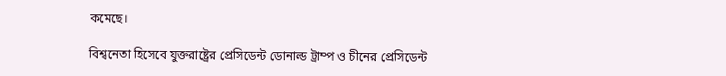কমেছে।

বিশ্বনেতা হিসেবে যুক্তরাষ্ট্রের প্রেসিডেন্ট ডোনাল্ড ট্রাম্প ও চীনের প্রেসিডেন্ট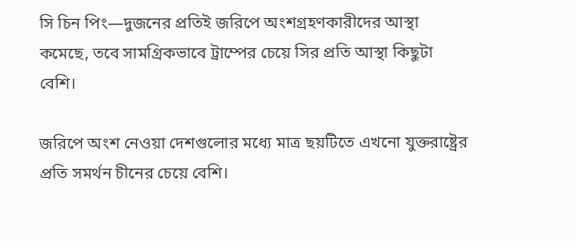সি চিন পিং—দুজনের প্রতিই জরিপে অংশগ্রহণকারীদের আস্থা কমেছে, তবে সামগ্রিকভাবে ট্রাম্পের চেয়ে সির প্রতি আস্থা কিছুটা বেশি।

জরিপে অংশ নেওয়া দেশগুলোর মধ্যে মাত্র ছয়টিতে এখনো যুক্তরাষ্ট্রের প্রতি সমর্থন চীনের চেয়ে বেশি।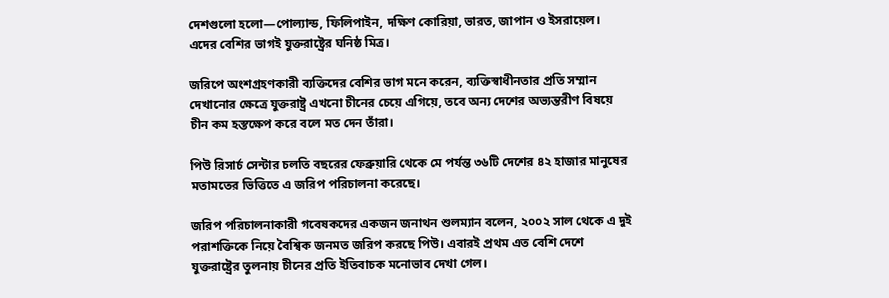দেশগুলো হলো—পোল্যান্ড, ফিলিপাইন, দক্ষিণ কোরিয়া, ভারত, জাপান ও ইসরায়েল। এদের বেশির ভাগই যুক্তরাষ্ট্রের ঘনিষ্ঠ মিত্র।

জরিপে অংশগ্রহণকারী ব্যক্তিদের বেশির ভাগ মনে করেন, ব্যক্তিস্বাধীনতার প্রতি সম্মান দেখানোর ক্ষেত্রে যুক্তরাষ্ট্র এখনো চীনের চেয়ে এগিয়ে, তবে অন্য দেশের অভ্যন্তরীণ বিষয়ে চীন কম হস্তক্ষেপ করে বলে মত দেন তাঁরা।

পিউ রিসার্চ সেন্টার চলতি বছরের ফেব্রুয়ারি থেকে মে পর্যন্ত ৩৬টি দেশের ৪২ হাজার মানুষের মতামতের ভিত্তিতে এ জরিপ পরিচালনা করেছে।

জরিপ পরিচালনাকারী গবেষকদের একজন জনাথন শুলম্যান বলেন, ২০০২ সাল থেকে এ দুই পরাশক্তিকে নিয়ে বৈশ্বিক জনমত জরিপ করছে পিউ। এবারই প্রথম এত বেশি দেশে যুক্তরাষ্ট্রের তুলনায় চীনের প্রতি ইতিবাচক মনোভাব দেখা গেল।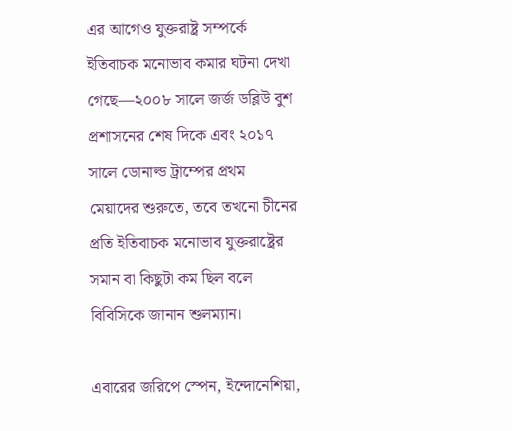এর আগেও যুক্তরাষ্ট্র সম্পর্কে ইতিবাচক মনোভাব কমার ঘটনা দেখা গেছে—২০০৮ সালে জর্জ ডব্লিউ বুশ প্রশাসনের শেষ দিকে এবং ২০১৭ সালে ডোনাল্ড ট্রাম্পের প্রথম মেয়াদের শুরুতে, তবে তখনো চীনের প্রতি ইতিবাচক মনোভাব যুক্তরাষ্ট্রের সমান বা কিছুটা কম ছিল বলে বিবিসিকে জানান শুলম্যান।

এবারের জরিপে স্পেন, ইন্দোনেশিয়া,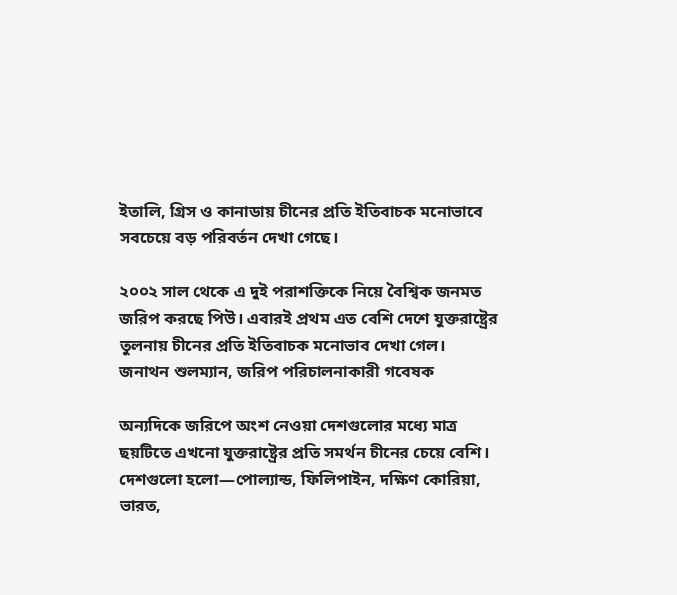ইতালি, গ্রিস ও কানাডায় চীনের প্রতি ইতিবাচক মনোভাবে সবচেয়ে বড় পরিবর্তন দেখা গেছে।

২০০২ সাল থেকে এ দুই পরাশক্তিকে নিয়ে বৈশ্বিক জনমত জরিপ করছে পিউ। এবারই প্রথম এত বেশি দেশে যুক্তরাষ্ট্রের তুলনায় চীনের প্রতি ইতিবাচক মনোভাব দেখা গেল।
জনাথন শুলম্যান, জরিপ পরিচালনাকারী গবেষক

অন্যদিকে জরিপে অংশ নেওয়া দেশগুলোর মধ্যে মাত্র ছয়টিতে এখনো যুক্তরাষ্ট্রের প্রতি সমর্থন চীনের চেয়ে বেশি। দেশগুলো হলো—পোল্যান্ড, ফিলিপাইন, দক্ষিণ কোরিয়া, ভারত,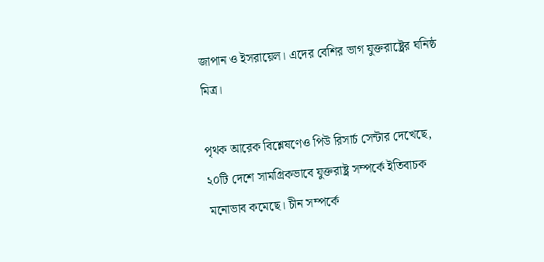জাপান ও ইসরায়েল। এদের বেশির ভাগ যুক্তরাষ্ট্রের ঘনিষ্ঠ মিত্র।

পৃথক আরেক বিশ্লেষণেও পিউ রিসার্চ সেন্টার দেখেছে, ২০টি দেশে সামগ্রিকভাবে যুক্তরাষ্ট্র সম্পর্কে ইতিবাচক মনোভাব কমেছে। চীন সম্পর্কে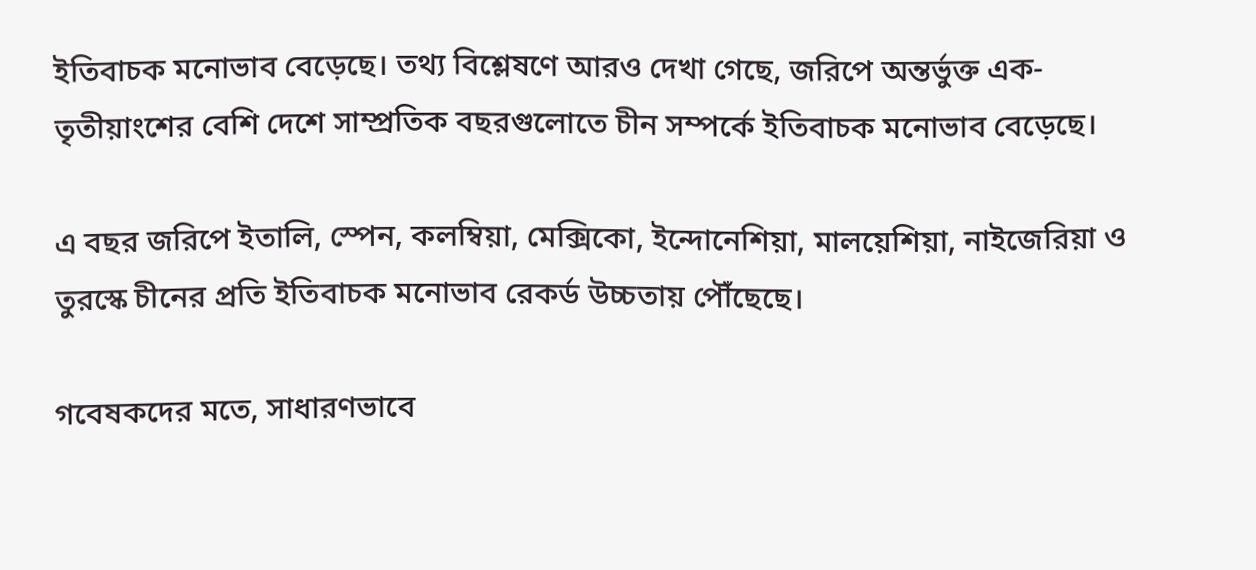ইতিবাচক মনোভাব বেড়েছে। তথ্য বিশ্লেষণে আরও দেখা গেছে, জরিপে অন্তর্ভুক্ত এক-তৃতীয়াংশের বেশি দেশে সাম্প্রতিক বছরগুলোতে চীন সম্পর্কে ইতিবাচক মনোভাব বেড়েছে।

এ বছর জরিপে ইতালি, স্পেন, কলম্বিয়া, মেক্সিকো, ইন্দোনেশিয়া, মালয়েশিয়া, নাইজেরিয়া ও তুরস্কে চীনের প্রতি ইতিবাচক মনোভাব রেকর্ড উচ্চতায় পৌঁছেছে।

গবেষকদের মতে, সাধারণভাবে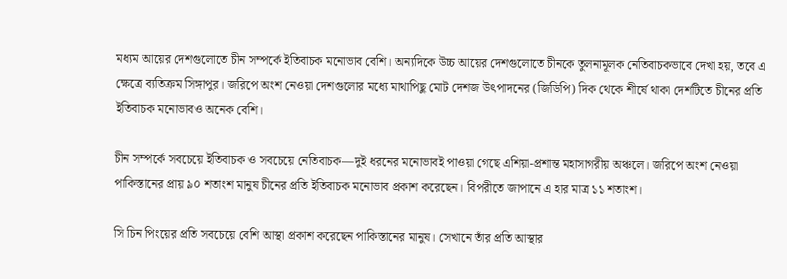মধ্যম আয়ের দেশগুলোতে চীন সম্পর্কে ইতিবাচক মনোভাব বেশি। অন্যদিকে উচ্চ আয়ের দেশগুলোতে চীনকে তুলনামূলক নেতিবাচকভাবে দেখা হয়, তবে এ ক্ষেত্রে ব্যতিক্রম সিঙ্গাপুর। জরিপে অংশ নেওয়া দেশগুলোর মধ্যে মাথাপিছু মোট দেশজ উৎপাদনের (জিডিপি) দিক থেকে শীর্ষে থাকা দেশটিতে চীনের প্রতি ইতিবাচক মনোভাবও অনেক বেশি।

চীন সম্পর্কে সবচেয়ে ইতিবাচক ও সবচেয়ে নেতিবাচক—দুই ধরনের মনোভাবই পাওয়া গেছে এশিয়া-প্রশান্ত মহাসাগরীয় অঞ্চলে। জরিপে অংশ নেওয়া পাকিস্তানের প্রায় ৯০ শতাংশ মানুষ চীনের প্রতি ইতিবাচক মনোভাব প্রকাশ করেছেন। বিপরীতে জাপানে এ হার মাত্র ১১ শতাংশ।

সি চিন পিংয়ের প্রতি সবচেয়ে বেশি আস্থা প্রকাশ করেছেন পাকিস্তানের মানুষ। সেখানে তাঁর প্রতি আস্থার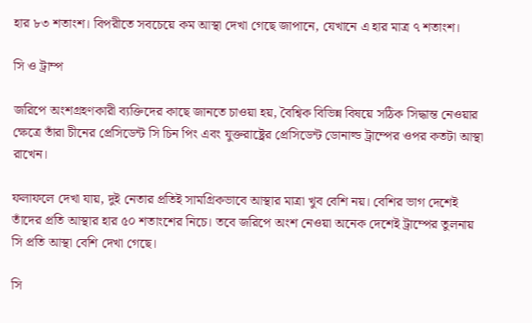হার ৮৩ শতাংশ। বিপরীতে সবচেয়ে কম আস্থা দেখা গেছে জাপানে, যেখানে এ হার মাত্র ৭ শতাংশ।

সি ও ট্রাম্প

জরিপে অংশগ্রহণকারী ব্যক্তিদের কাছে জানতে চাওয়া হয়, বৈশ্বিক বিভিন্ন বিষয়ে সঠিক সিদ্ধান্ত নেওয়ার ক্ষেত্রে তাঁরা চীনের প্রেসিডেন্ট সি চিন পিং এবং যুক্তরাষ্ট্রের প্রেসিডেন্ট ডোনাল্ড ট্রাম্পের ওপর কতটা আস্থা রাখেন।

ফলাফলে দেখা যায়, দুই নেতার প্রতিই সামগ্রিকভাবে আস্থার মাত্রা খুব বেশি নয়। বেশির ভাগ দেশেই তাঁদের প্রতি আস্থার হার ৫০ শতাংশের নিচে। তবে জরিপে অংশ নেওয়া অনেক দেশেই ট্রাম্পের তুলনায় সি প্রতি আস্থা বেশি দেখা গেছে।

সি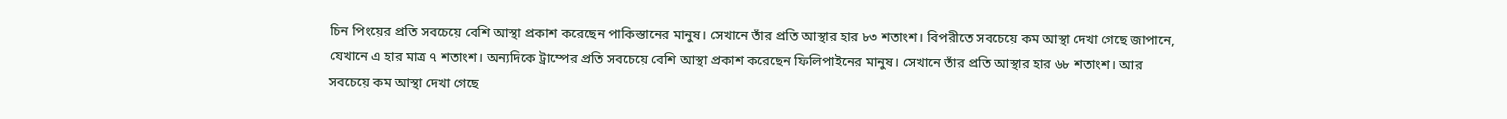চিন পিংয়ের প্রতি সবচেয়ে বেশি আস্থা প্রকাশ করেছেন পাকিস্তানের মানুষ। সেখানে তাঁর প্রতি আস্থার হার ৮৩ শতাংশ। বিপরীতে সবচেয়ে কম আস্থা দেখা গেছে জাপানে, যেখানে এ হার মাত্র ৭ শতাংশ। অন্যদিকে ট্রাম্পের প্রতি সবচেয়ে বেশি আস্থা প্রকাশ করেছেন ফিলিপাইনের মানুষ। সেখানে তাঁর প্রতি আস্থার হার ৬৮ শতাংশ। আর সবচেয়ে কম আস্থা দেখা গেছে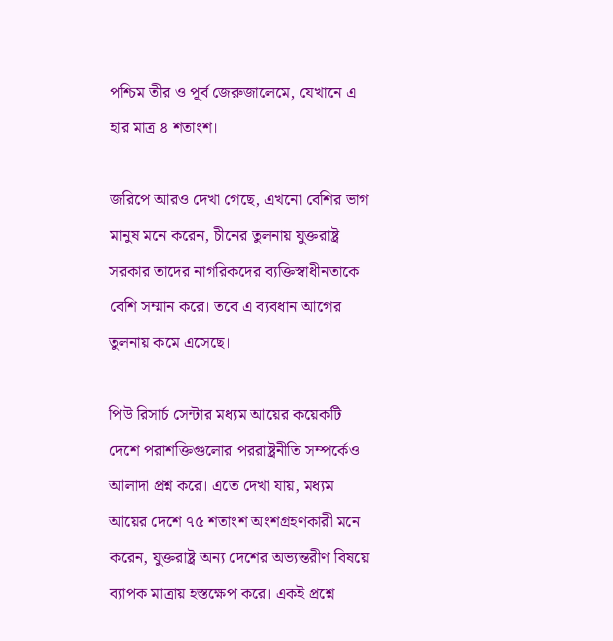পশ্চিম তীর ও পূর্ব জেরুজালেমে, যেখানে এ হার মাত্র ৪ শতাংশ।

জরিপে আরও দেখা গেছে, এখনো বেশির ভাগ মানুষ মনে করেন, চীনের তুলনায় যুক্তরাষ্ট্র সরকার তাদের নাগরিকদের ব্যক্তিস্বাধীনতাকে বেশি সম্মান করে। তবে এ ব্যবধান আগের তুলনায় কমে এসেছে।

পিউ রিসার্চ সেন্টার মধ্যম আয়ের কয়েকটি দেশে পরাশক্তিগুলোর পররাষ্ট্রনীতি সম্পর্কেও আলাদা প্রশ্ন করে। এতে দেখা যায়, মধ্যম আয়ের দেশে ৭৫ শতাংশ অংশগ্রহণকারী মনে করেন, যুক্তরাষ্ট্র অন্য দেশের অভ্যন্তরীণ বিষয়ে ব্যাপক মাত্রায় হস্তক্ষেপ করে। একই প্রশ্নে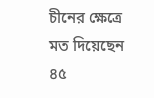চীনের ক্ষেত্রে মত দিয়েছেন ৪৫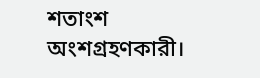শতাংশ অংশগ্রহণকারী।